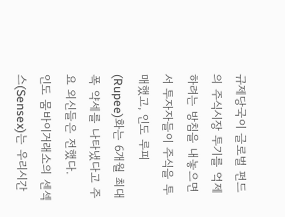규제당국이 글로벌 펀드의 주식시장 투기를 억제하려는 방침을 내놓으면서 투자자들이 주식을 투매했고, 인도 루피(Rupee)화는 6개월 최대 폭 약세를 나타냈다고 주요 외신들은 전했다.
인도 뭄바이거래소의 센섹스(Sensex)는 우리시간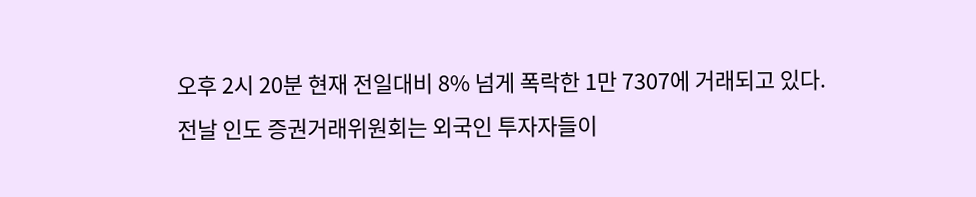오후 2시 20분 현재 전일대비 8% 넘게 폭락한 1만 7307에 거래되고 있다.
전날 인도 증권거래위원회는 외국인 투자자들이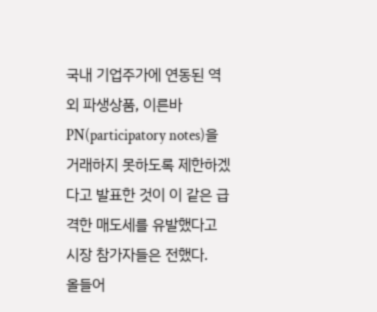국내 기업주가에 연동된 역외 파생상품, 이른바 PN(participatory notes)을 거래하지 못하도록 제한하겠다고 발표한 것이 이 같은 급격한 매도세를 유발했다고 시장 참가자들은 전했다.
올들어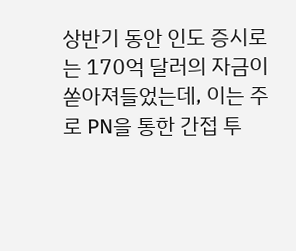상반기 동안 인도 증시로는 170억 달러의 자금이 쏟아져들었는데, 이는 주로 PN을 통한 간접 투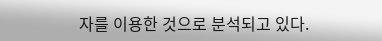자를 이용한 것으로 분석되고 있다.